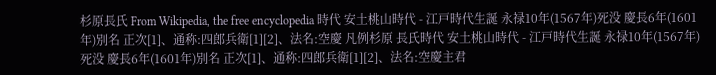杉原長氏 From Wikipedia, the free encyclopedia 時代 安土桃山時代 - 江戸時代生誕 永禄10年(1567年)死没 慶長6年(1601年)別名 正次[1]、通称:四郎兵衛[1][2]、法名:空慶 凡例杉原 長氏時代 安土桃山時代 - 江戸時代生誕 永禄10年(1567年)死没 慶長6年(1601年)別名 正次[1]、通称:四郎兵衛[1][2]、法名:空慶主君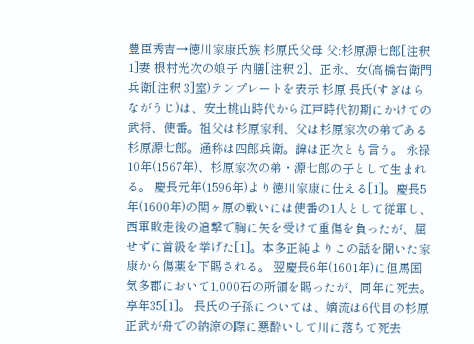豊臣秀吉→徳川家康氏族 杉原氏父母 父:杉原源七郎[注釈 1]妻 根村光次の娘子 内膳[注釈 2]、正永、女(高橋右衛門兵衛[注釈 3]室)テンプレートを表示 杉原 長氏(すぎはら ながうじ)は、安土桃山時代から江戸時代初期にかけての武将、使番。祖父は杉原家利、父は杉原家次の弟である杉原源七郎。通称は四郎兵衛。諱は正次とも言う。 永禄10年(1567年)、杉原家次の弟・源七郎の子として生まれる。 慶長元年(1596年)より徳川家康に仕える[1]。慶長5年(1600年)の関ヶ原の戦いには使番の1人として従軍し、西軍敗走後の追撃で胸に矢を受けて重傷を負ったが、屈せずに首級を挙げた[1]。本多正純よりこの話を聞いた家康から傷薬を下賜される。 翌慶長6年(1601年)に但馬国気多郡において1,000石の所領を賜ったが、同年に死去。享年35[1]。 長氏の子孫については、嫡流は6代目の杉原正武が舟での納涼の際に悪酔いして川に落ちて死去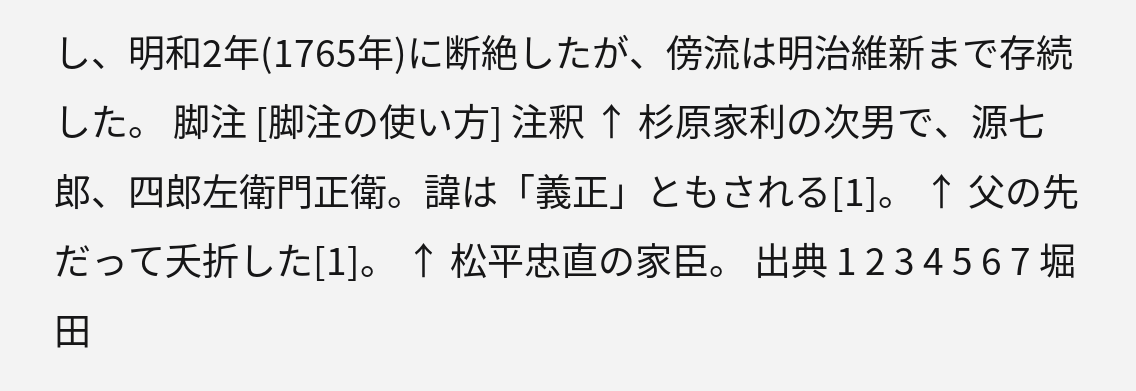し、明和2年(1765年)に断絶したが、傍流は明治維新まで存続した。 脚注 [脚注の使い方] 注釈 ↑ 杉原家利の次男で、源七郎、四郎左衛門正衛。諱は「義正」ともされる[1]。 ↑ 父の先だって夭折した[1]。 ↑ 松平忠直の家臣。 出典 1 2 3 4 5 6 7 堀田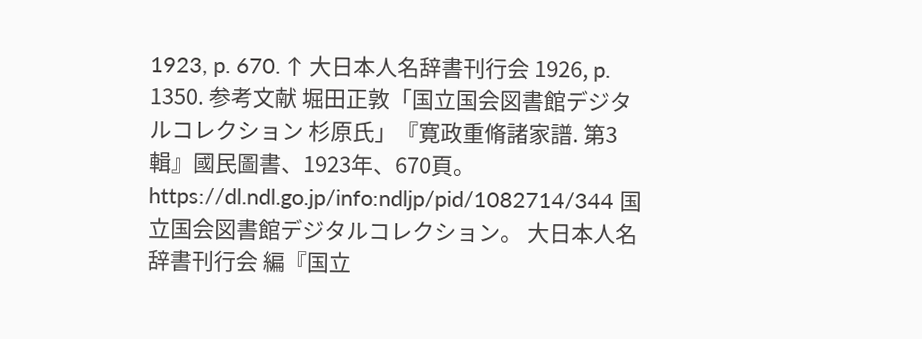1923, p. 670. ↑ 大日本人名辞書刊行会 1926, p. 1350. 参考文献 堀田正敦「国立国会図書館デジタルコレクション 杉原氏」『寛政重脩諸家譜. 第3輯』國民圖書、1923年、670頁。https://dl.ndl.go.jp/info:ndljp/pid/1082714/344 国立国会図書館デジタルコレクション。 大日本人名辞書刊行会 編『国立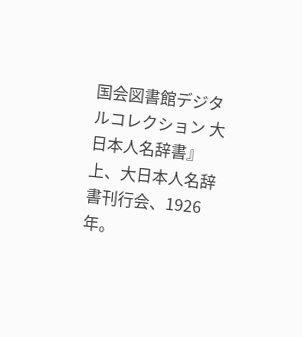国会図書館デジタルコレクション 大日本人名辞書』 上、大日本人名辞書刊行会、1926年。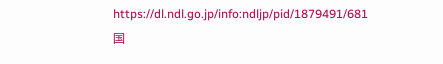https://dl.ndl.go.jp/info:ndljp/pid/1879491/681 国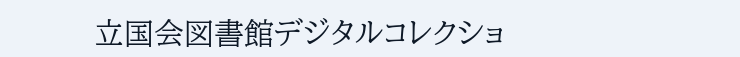立国会図書館デジタルコレクショ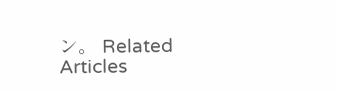ン。 Related Articles